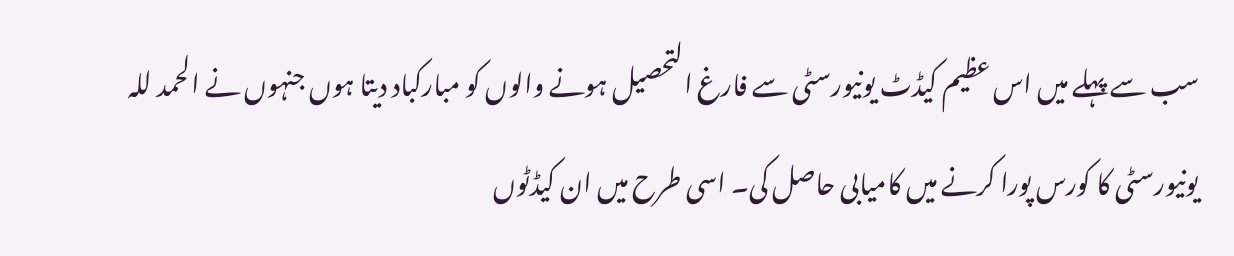سب سے پہلے میں اس عظیم کیڈٹ یونیورسٹی سے فارغ التحصیل ہونے والوں کو مبارکباد دیتا ہوں جنہوں نے الحمد للہ یونیورسٹی کا کورس پورا کرنے میں کامیابی حاصل کی۔ اسی طرح میں ان کیڈٹوں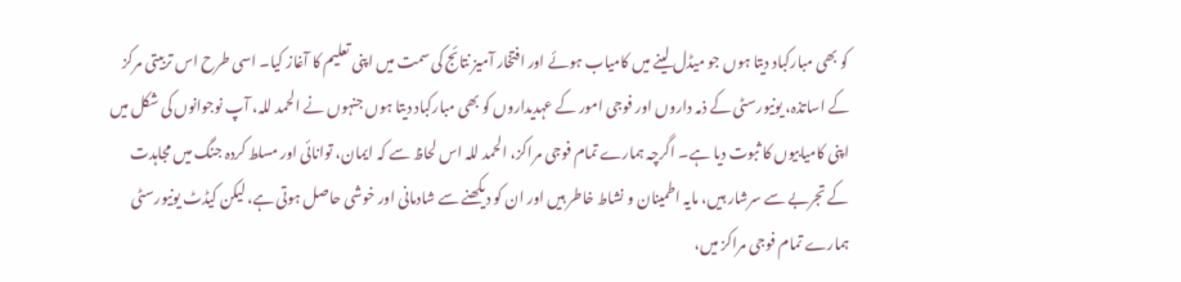کو بھی مبارکباد دیتا ہوں جو میڈل لینے میں کامیاب ہوئے اور افتخار آمیز نتائج کی سمت میں اپنی تعلیم کا آغاز کیا۔ اسی طرح اس تربیتی مرکز کے اساتذہ، یونیورسٹی کے ذمہ داروں اور فوجی امور کے عہدیداروں کو بھی مبارکباد دیتا ہوں جنہوں نے الحمد للہ، آپ نوجوانوں کی شکل میں اپنی کامیابیوں کا ثبوت دیا ہے۔ اگرچہ ہمارے تمام فوجی مراکز، الحمد للہ اس لحاظ سے کہ ایمان، توانائی اور مسلط کردہ جنگ میں مجاہدت کے تجربے سے سرشار ہیں، مایہ اطمینان و نشاط خاطر ہیں اور ان کو دیکھنے سے شادمانی اور خوشی حاصل ہوتی ہے، لیکن کیڈٹ یونیورسٹی ہمارے تمام فوجی مراکز میں،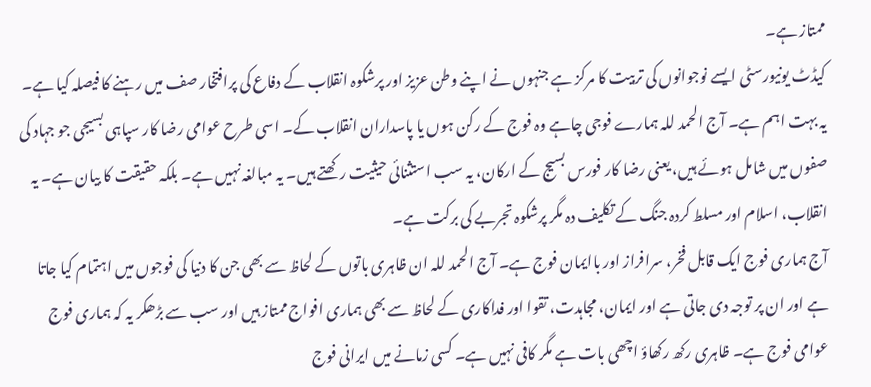ممتاز ہے۔
کیڈٹ یونیورسٹی ایسے نوجوانوں کی تربیت کا مرکز ہے جنہوں نے اپنے وطن عزیز اور پرشکوہ انقلاب کے دفاع کی پرافتخار صف میں رہنے کا فیصلہ کیا ہے۔ یہ بہت اہم ہے۔ آج الحمد للہ ہمارے فوجی چاہے وہ فوج کے رکن ہوں یا پاسداران انقلاب کے۔ اسی طرح عوامی رضا کار سپاہی بسیجی جو جہاد کی صفوں میں شامل ہوئے ہیں، یعنی رضا کار فورس بسیج کے ارکان، یہ سب استثنائی حیثیت رکھتے ہیں۔ یہ مبالغہ نہیں ہے۔ بلکہ حقیقت کا بیان ہے۔ یہ انقلاب، اسلام اور مسلط کردہ جنگ کے تکلیف دہ مگر پرشکوہ تجربے کی برکت ہے۔
آج ہماری فوج ایک قابل فخر، سرافراز اور باایمان فوج ہے۔ آج الحمد للہ ان ظاہری باتوں کے لحاظ سے بھی جن کا دنیا کی فوجوں میں اہتمام کیا جاتا ہے اور ان پر توجہ دی جاتی ہے اور ایمان، مجاہدت، تقوا اور فداکاری کے لحاظ سے بھی ہماری افواج ممتاز ہیں اور سب سے بڑھکر یہ کہ ہماری فوج عوامی فوج ہے۔ ظاہری رکھ رکھاؤ اچھی بات ہے مگر کافی نہیں ہے۔ کسی زمانے میں ایرانی فوج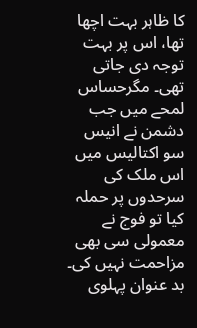کا ظاہر بہت اچھا تھا، اس پر بہت توجہ دی جاتی تھی۔ مگرحساس لمحے میں جب دشمن نے انیس سو اکتالیس میں اس ملک کی سرحدوں پر حملہ کیا تو فوج نے معمولی سی بھی مزاحمت نہیں کی۔ بد عنوان پہلوی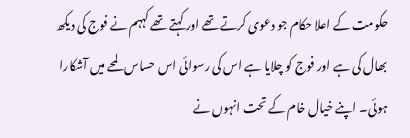حکومت کے اعلا حکام جو دعوی کرتے تھے اور کہتے تھے کہہم نے فوج کی دیکھ بھال کی ہے اور فوج کو چلایا ہے اس کی رسوائی اس حساس لمحے میں آشکارا ہوئی۔ اپنے خیال خام کے تحت انہوں نے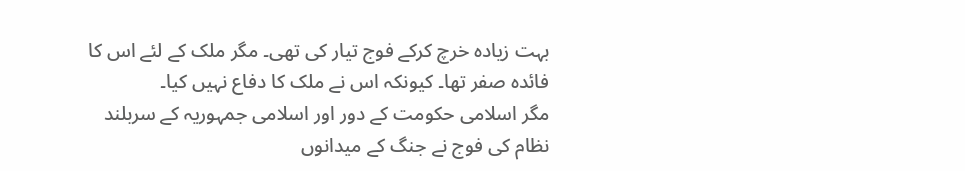بہت زیادہ خرچ کرکے فوج تیار کی تھی۔ مگر ملک کے لئے اس کا فائدہ صفر تھا۔ کیونکہ اس نے ملک کا دفاع نہیں کیا۔
مگر اسلامی حکومت کے دور اور اسلامی جمہوریہ کے سربلند نظام کی فوج نے جنگ کے میدانوں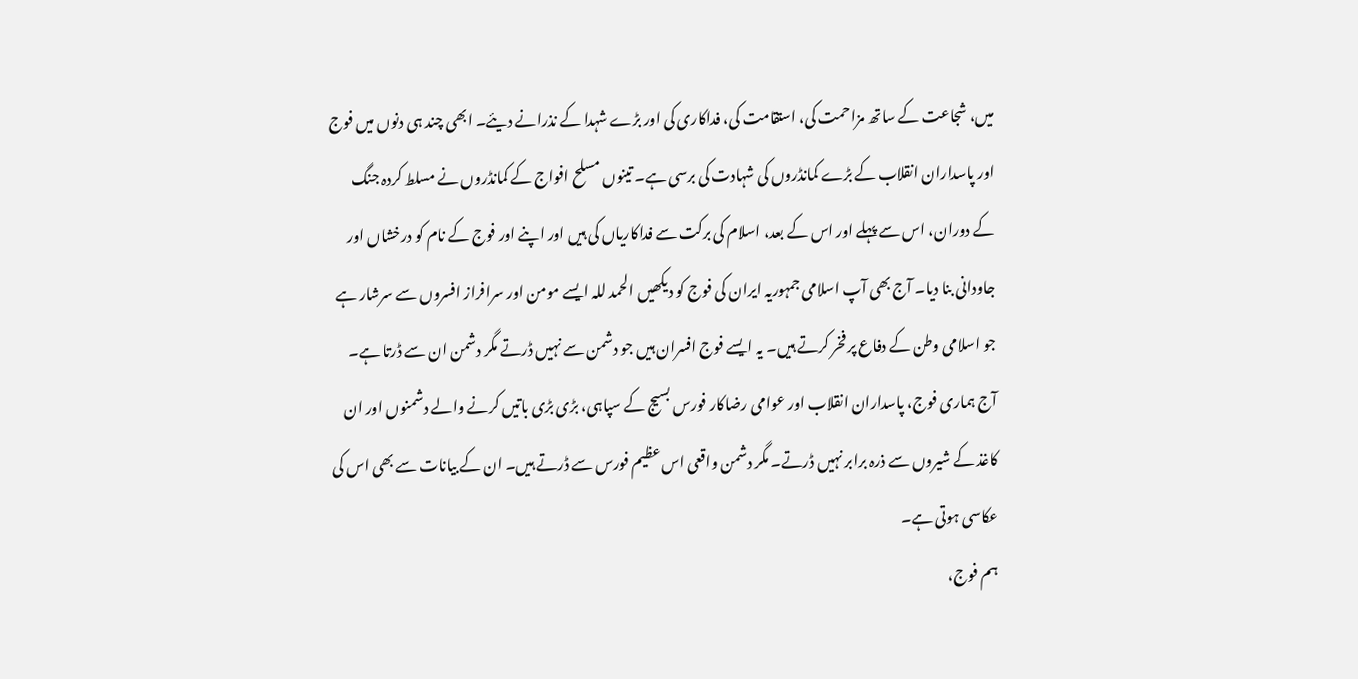میں، شجاعت کے ساتھ مزاحمت کی، استقامت کی، فداکاری کی اور بڑے شہدا کے نذرانے دیئے۔ ابھی چند ہی دنوں میں فوج اور پاسداران انقلاب کے بڑے کمانڈروں کی شہادت کی برسی ہے۔ تینوں مسلح افواج کے کمانڈروں نے مسلط کردہ جنگ کے دوران، اس سے پہلے اور اس کے بعد، اسلام کی برکت سے فداکاریاں کی ہیں اور اپنے اور فوج کے نام کو درخشاں اور جاودانی بنا دیا۔ آج بھی آپ اسلامی جمہوریہ ایران کی فوج کو دیکھیں الحمد للہ ایسے مومن اور سرافراز افسروں سے سرشار ہے جو اسلامی وطن کے دفاع پر فخر کرتے ہیں۔ یہ ایسے فوج افسران ہیں جو دشمن سے نہیں ڈرتے مگر دشمن ان سے ڈرتا ہے۔ آج ہماری فوج، پاسداران انقلاب اور عوامی رضاکار فورس بسیج کے سپاہی، بڑی بڑی باتیں کرنے والے دشمنوں اور ان کاغذ کے شیروں سے ذرہ برابر نہیں ڈرتے۔ مگر دشمن واقعی اس عظیم فورس سے ڈرتے ہیں۔ ان کے بیانات سے بھی اس کی عکاسی ہوتی ہے۔
ہم فوج،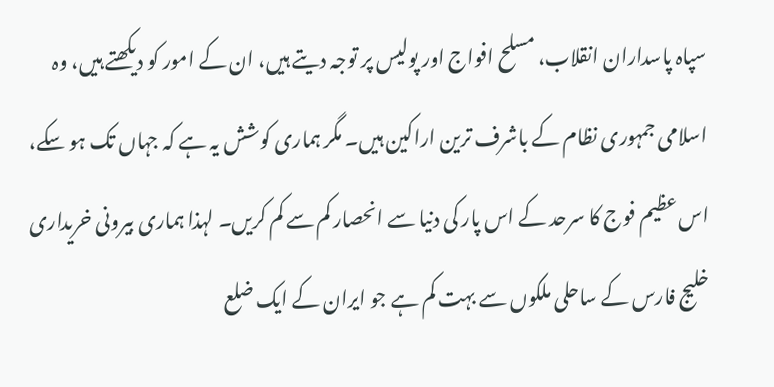سپاہ پاسداران انقلاب، مسلح افواج اور پولیس پر توجہ دیتے ہیں، ان کے امور کو دیکھتے ہیں، وہ اسلامی جمہوری نظام کے باشرف ترین اراکین ہیں۔ مگر ہماری کوشش یہ ہے کہ جہاں تک ہو سکے، اس عظیم فوج کا سرحد کے اس پار کی دنیا سے انحصار کم سے کم کریں۔ لہذا ہماری بیرونی خریداری خلیج فارس کے ساحلی ملکوں سے بہت کم ہے جو ایران کے ایک ضلع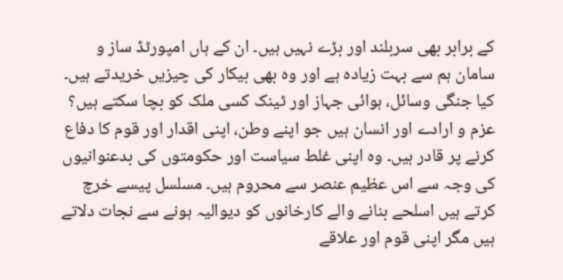کے برابر بھی سربلند اور بڑے نہیں ہیں۔ ان کے ہاں امپورٹڈ ساز و سامان ہم سے بہت زیادہ ہے اور وہ بھی بیکار کی چیزیں خریدتے ہیں۔ کیا جنگی وسائل، ہوائی جہاز اور ٹینک کسی ملک کو بچا سکتے ہیں؟ عزم و ارادے اور انسان ہیں جو اپنے وطن، اپنی اقدار اور قوم کا دفاع کرنے پر قادر ہیں۔ وہ اپنی غلط سیاست اور حکومتوں کی بدعنوانیوں کی وجہ سے اس عظیم عنصر سے محروم ہیں۔ مسلسل پیسے خرچ کرتے ہیں اسلحے بنانے والے کارخانوں کو دیوالیہ ہونے سے نجات دلاتے ہیں مگر اپنی قوم اور علاقے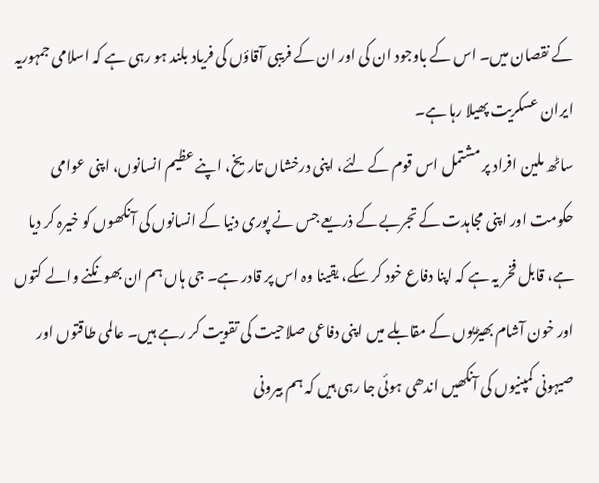کے نقصان میں۔ اس کے باوجود ان کی اور ان کے فریبی آقاؤں کی فریاد بلند ہو رہی ہے کہ اسلامی جمہوریہ ایران عسکریت پھیلا رہا ہے۔
ساٹھ ملین افراد پر مشتمل اس قوم کے لئے، اپنی درخشاں تاریخ، اپنے عظیم انسانوں، اپنی عوامی حکومت اور اپنی مجاہدت کے تجربے کے ذریعے جس نے پوری دنیا کے انسانوں کی آنکھوں کو خیرہ کر دیا ہے، قابل فخر یہ ہے کہ اپنا دفاع خود کر سکے، یقینا وہ اس پر قادر ہے۔ جی ہاں ہم ان بھونکنے والے کتوں اور خون آشام بھیڑیوں کے مقابلے میں اپنی دفاعی صلاحیت کی تقویت کر رہے ہیں۔ عالمی طاقتوں اور صیہونی کمپنیوں کی آنکھیں اندھی ہوئی جا رہی ہیں کہ ہم بیرونی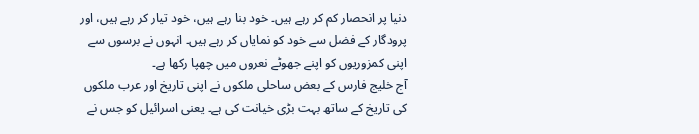دنیا پر انحصار کم کر رہے ہیں۔ خود بنا رہے ہیں، خود تیار کر رہے ہیں، اور پرودگار کے فضل سے خود کو نمایاں کر رہے ہیں۔ انہوں نے برسوں سے اپنی کمزوریوں کو اپنے جھوٹے نعروں میں چھپا رکھا ہے۔
آج خلیج فارس کے بعض ساحلی ملکوں نے اپنی تاریخ اور عرب ملکوں کی تاریخ کے ساتھ بہت بڑی خیانت کی ہے۔ یعنی اسرائیل کو جس نے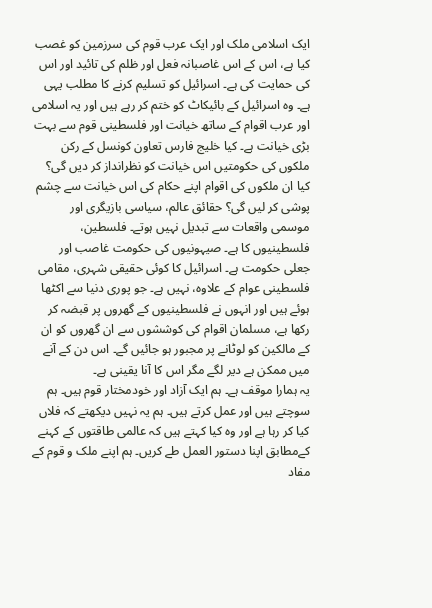ایک اسلامی ملک اور ایک عرب قوم کی سرزمین کو غصب کیا ہے، اس کے اس غاصبانہ فعل اور ظلم کی تائید اور اس کی حمایت کی ہے۔ اسرائیل کو تسلیم کرنے کا مطلب یہی ہے۔ وہ اسرائیل کے بائیکاٹ کو ختم کر رہے ہیں اور یہ اسلامی اور عرب اقوام کے ساتھ خیانت اور فلسطینی قوم سے بہت بڑی خیانت ہے۔ کیا خلیج فارس تعاون کونسل کے رکن ملکوں کی حکومتیں اس خیانت کو نظرانداز کر دیں گی؟ کیا ان ملکوں کی اقوام اپنے حکام کی اس خیانت سے چشم پوشی کر لیں گی؟ حقائق عالم، سیاسی بازیگری اور موسمی واقعات سے تبدیل نہیں ہوتے۔ فلسطین، فلسطینیوں کا ہے۔ صیہونیوں کی حکومت غاصب اور جعلی حکومت ہے۔ اسرائیل کا کوئی حقیقی شہری، مقامی فلسطینی عوام کے علاوہ، نہیں ہے۔ جو پوری دنیا سے اکٹھا ہوئے ہیں اور انہوں نے فلسطینیوں کے گھروں پر قبضہ کر رکھا ہے، مسلمان اقوام کی کوششوں سے ان گھروں کو ان کے مالکین کو لوٹانے پر مجبور ہو جائیں گے۔ اس دن کے آنے میں ممکن ہے دیر لگے مگر اس کا آنا یقینی ہے۔
یہ ہمارا موقف ہے۔ ہم ایک آزاد اور خودمختار قوم ہیں۔ ہم سوچتے ہیں اور عمل کرتے ہیں۔ ہم یہ نہیں دیکھتے کہ فلاں کیا کر رہا ہے اور وہ کیا کہتے ہیں کہ عالمی طاقتوں کے کہنے کےمطابق اپنا دستور العمل طے کریں۔ ہم اپنے ملک و قوم کے مفاد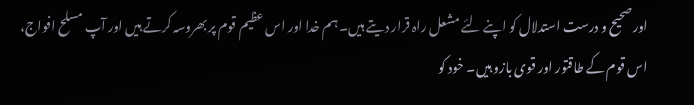اور صحیح و درست استدلال کو اپنے لئے مشعل راہ قرار دیتے ہیں۔ ہم خدا اور اس عظیم قوم پر بھروسہ کرتے ہیں اور آپ مسلح افواج، اس قوم کے طاقتور اور قوی بازو ہیں۔ خود کو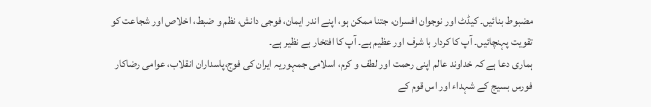مضبوط بنائیں۔ کیڈٹ اور نوجوان افسران، جتنا ممکن ہو، اپنے اندر ایمان، فوجی دانش، نظم و ضبط، اخلاص اور شجاعت کو تقویت پہنچائیں۔ آپ کا کردار با شرف اور عظیم ہے۔ آپ کا افتخار بے نظیر ہے۔
ہماری دعا ہے کہ خداوند عالم اپنی رحمت اور لطف و کرم، اسلامی جمہوریہ ایران کی فوج،پاسداران انقلاب، عوامی رضاکار فورس بسیج کے شہداء اور اس قوم کے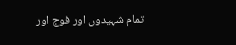تمام شہیدوں اور فوج اور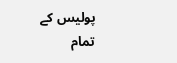پولیس کے تمام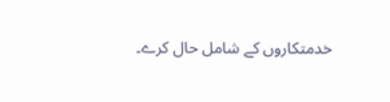خدمتکاروں کے شامل حال کرے۔